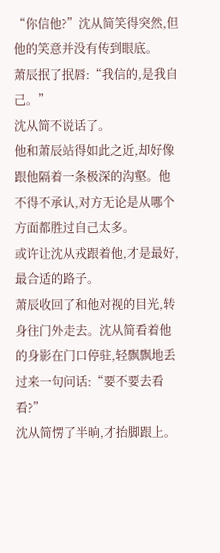“你信他?”沈从简笑得突然,但他的笑意并没有传到眼底。
萧辰抿了抿唇:“我信的,是我自己。”
沈从简不说话了。
他和萧辰站得如此之近,却好像跟他隔着一条极深的沟壑。他不得不承认,对方无论是从哪个方面都胜过自己太多。
或许让沈从戎跟着他,才是最好,最合适的路子。
萧辰收回了和他对视的目光,转身往门外走去。沈从简看着他的身影在门口停驻,轻飘飘地丢过来一句问话:“要不要去看看?”
沈从简愣了半晌,才抬脚跟上。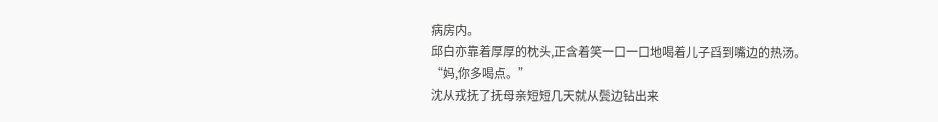病房内。
邱白亦靠着厚厚的枕头,正含着笑一口一口地喝着儿子舀到嘴边的热汤。
“妈,你多喝点。”
沈从戎抚了抚母亲短短几天就从鬓边钻出来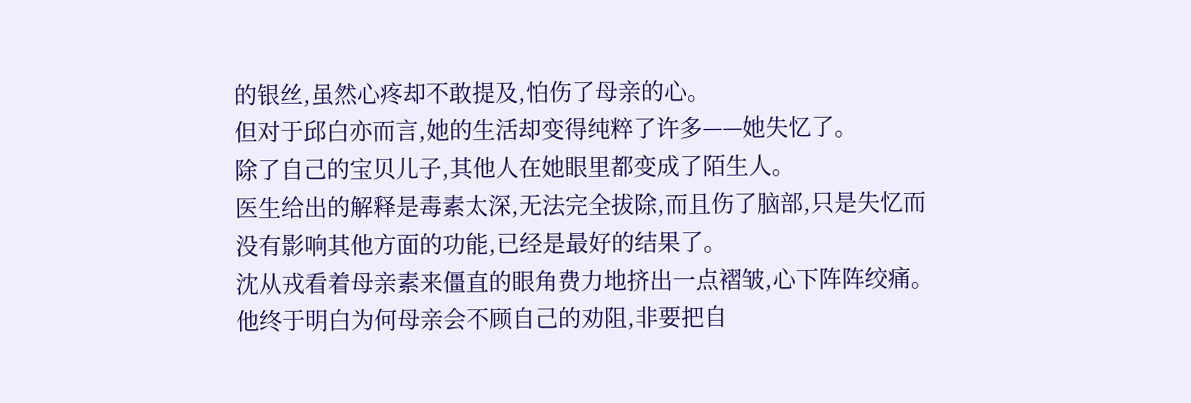的银丝,虽然心疼却不敢提及,怕伤了母亲的心。
但对于邱白亦而言,她的生活却变得纯粹了许多——她失忆了。
除了自己的宝贝儿子,其他人在她眼里都变成了陌生人。
医生给出的解释是毒素太深,无法完全拔除,而且伤了脑部,只是失忆而没有影响其他方面的功能,已经是最好的结果了。
沈从戎看着母亲素来僵直的眼角费力地挤出一点褶皱,心下阵阵绞痛。
他终于明白为何母亲会不顾自己的劝阻,非要把自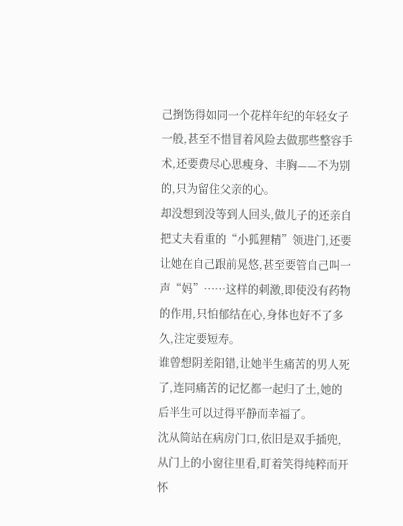己捯饬得如同一个花样年纪的年轻女子一般,甚至不惜冒着风险去做那些整容手术,还要费尽心思瘦身、丰胸——不为别的,只为留住父亲的心。
却没想到没等到人回头,做儿子的还亲自把丈夫看重的“小狐狸精”领进门,还要让她在自己跟前晃悠,甚至要管自己叫一声“妈”……这样的刺激,即使没有药物的作用,只怕郁结在心,身体也好不了多久,注定要短寿。
谁曾想阴差阳错,让她半生痛苦的男人死了,连同痛苦的记忆都一起归了土,她的后半生可以过得平静而幸福了。
沈从简站在病房门口,依旧是双手插兜,从门上的小窗往里看,盯着笑得纯粹而开怀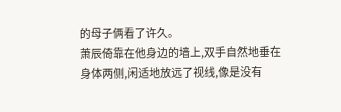的母子俩看了许久。
萧辰倚靠在他身边的墙上,双手自然地垂在身体两侧,闲适地放远了视线,像是没有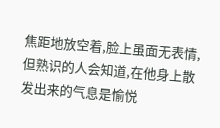焦距地放空着,脸上虽面无表情,但熟识的人会知道,在他身上散发出来的气息是愉悦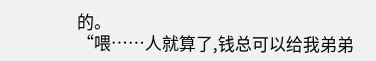的。
“喂……人就算了,钱总可以给我弟弟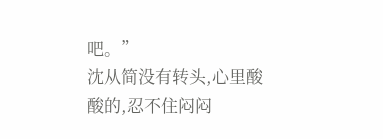吧。”
沈从简没有转头,心里酸酸的,忍不住闷闷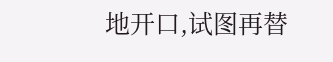地开口,试图再替